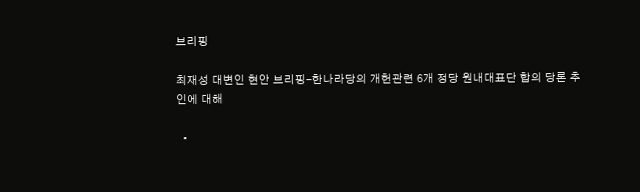브리핑

최재성 대변인 현안 브리핑-한나라당의 개헌관련 6개 정당 원내대표단 합의 당론 추인에 대해

  •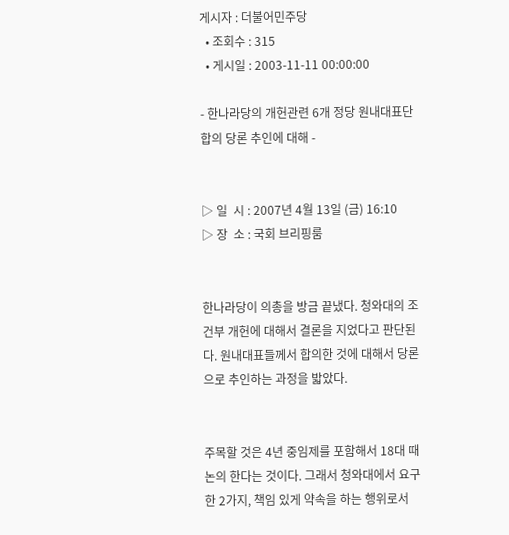게시자 : 더불어민주당
  • 조회수 : 315
  • 게시일 : 2003-11-11 00:00:00

- 한나라당의 개헌관련 6개 정당 원내대표단 합의 당론 추인에 대해 -


▷ 일  시 : 2007년 4월 13일 (금) 16:10
▷ 장  소 : 국회 브리핑룸


한나라당이 의총을 방금 끝냈다. 청와대의 조건부 개헌에 대해서 결론을 지었다고 판단된다. 원내대표들께서 합의한 것에 대해서 당론으로 추인하는 과정을 밟았다.


주목할 것은 4년 중임제를 포함해서 18대 때 논의 한다는 것이다. 그래서 청와대에서 요구한 2가지, 책임 있게 약속을 하는 행위로서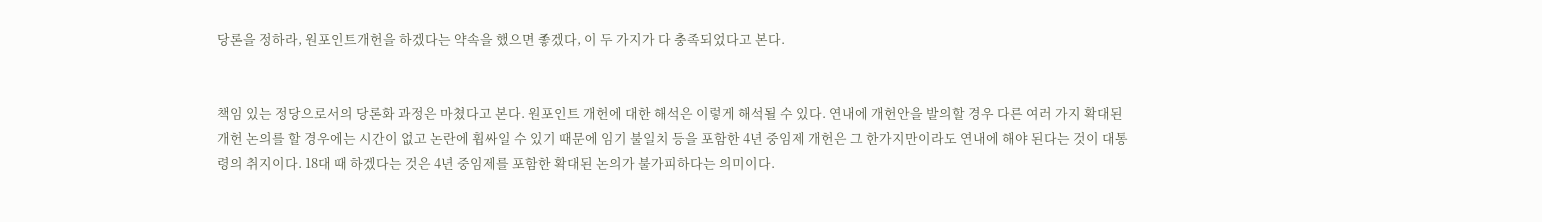당론을 정하라, 원포인트개헌을 하겠다는 약속을 했으면 좋겠다, 이 두 가지가 다 충족되었다고 본다.


책임 있는 정당으로서의 당론화 과정은 마쳤다고 본다. 원포인트 개헌에 대한 해석은 이렇게 해석될 수 있다. 연내에 개헌안을 발의할 경우 다른 여러 가지 확대된 개헌 논의를 할 경우에는 시간이 없고 논란에 휩싸일 수 있기 때문에 임기 불일치 등을 포함한 4년 중임제 개헌은 그 한가지만이라도 연내에 해야 된다는 것이 대통령의 취지이다. 18대 때 하겠다는 것은 4년 중임제를 포함한 확대된 논의가 불가피하다는 의미이다.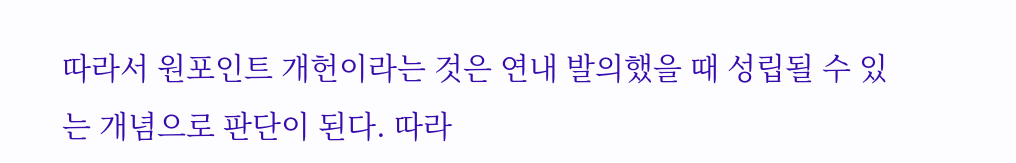따라서 원포인트 개헌이라는 것은 연내 발의했을 때 성립될 수 있는 개념으로 판단이 된다. 따라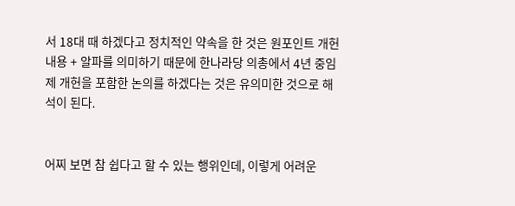서 18대 때 하겠다고 정치적인 약속을 한 것은 원포인트 개헌 내용 + 알파를 의미하기 때문에 한나라당 의총에서 4년 중임제 개헌을 포함한 논의를 하겠다는 것은 유의미한 것으로 해석이 된다.


어찌 보면 참 쉽다고 할 수 있는 행위인데, 이렇게 어려운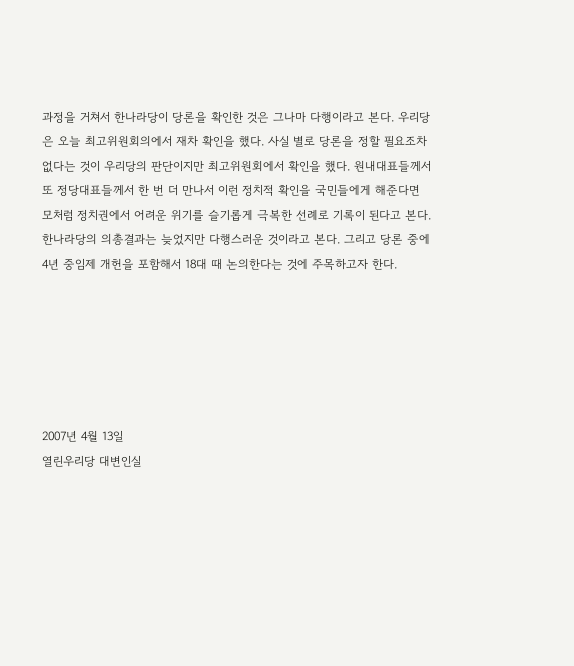과정을 거쳐서 한나라당이 당론을 확인한 것은 그나마 다행이라고 본다. 우리당은 오늘 최고위원회의에서 재차 확인을 했다. 사실 별로 당론을 정할 필요조차 없다는 것이 우리당의 판단이지만 최고위원회에서 확인을 했다. 원내대표들께서 또 정당대표들께서 한 번 더 만나서 이런 정치적 확인을 국민들에게 해준다면 모처럼 정치권에서 어려운 위기를 슬기롭게 극복한 선례로 기록이 된다고 본다. 한나라당의 의총결과는 늦었지만 다행스러운 것이라고 본다. 그리고 당론 중에 4년 중임제 개헌을 포함해서 18대 때 논의한다는 것에 주목하고자 한다.






2007년 4월 13일
열린우리당 대변인실